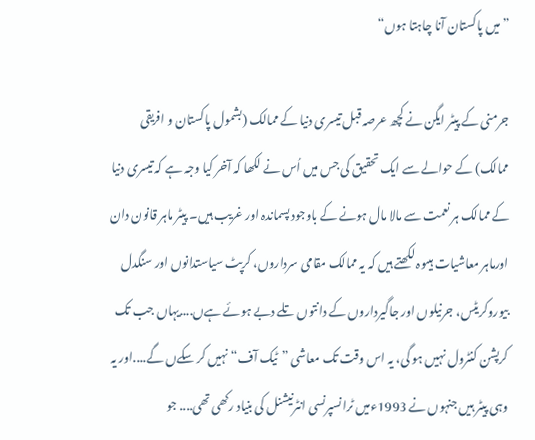”میں پاکستان آنا چاہتا ہوں“

جرمنی کے پیٹر ایگن نے کچھ عرصہ قبل تیسری دنیا کے ممالک (بشمول پاکستان و افریقی ممالک) کے حوالے سے ایک تحقیق کی جس میں اُس نے لکھا کہ آخر کیا وجہ ہے کہ تیسری دنیا کے ممالک ہر نعمت سے مالا مال ہونے کے باوجود پسماندہ اور غریب ہیں۔ پیٹر ماہر قانون دان اورماہر معاشیات ہیںوہ لکھتے ہیں کہ یہ ممالک مقامی سرداروں، کرپٹ سیاستدانوں اور سنگدل بیوروکریٹس، جرنیلوں اور جاگیرداروں کے دانتوں تلے دبے ہوئے ہےں....یہاں جب تک کرپشن کنٹرول نہیں ہو گی، یہ اس وقت تک معاشی ”ٹیک آف“ نہیں کر سکےں گے....اور یہ وہی پیٹر ہیں جنہوں نے 1993ءمیں ٹرانسپرنسی انٹرنیشنل کی بنیاد رکھی تھی.... جو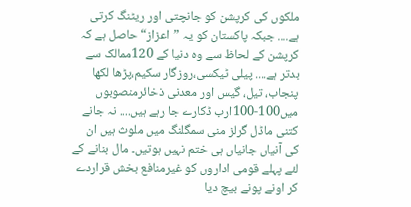ملکوں کی کرپشن کو جانچتی اور ریٹنگ کرتی ہے.... جبکہ پاکستان کو یہ ”اعزاز“ حاصل ہے کہ کرپشن کے لحاظ سے وہ دنیا کے 120ممالک سے بدتر ہے.... پیلی ٹیکسی،روزگار سکیم،پڑھا لکھا پنجاب، تیل، گیس اور معدنی ذخائرمنصوبوں میں100-100ارب ڈکارے جا رہے ہیں.... نہ جانے کتنی ماڈل گرلز منی سمگلنگ میں ملوث ہیں ان کی آنیاں جانیاں ہی ختم نہیں ہوتیں۔ مال بنانے کے لئے پہلے قومی اداروں کو غیرمنافع بخش قراردے کر اونے پونے بیچ دیا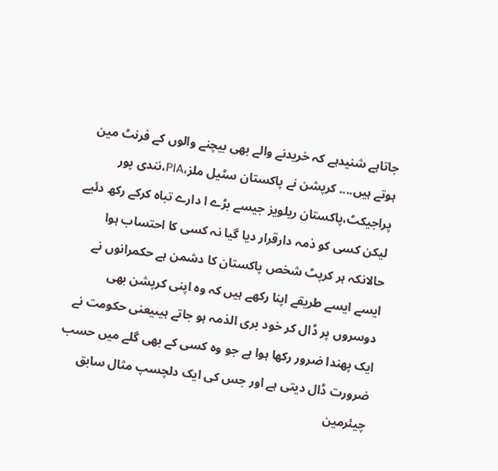جاتاہے شنیدہے کہ خریدنے والے بھی بیچنے والوں کے فرنٹ مین ہوتے ہیں.... کرپشن نے پاکستان سٹیل ملز،PIA،نندی پور پراجیکٹ،پاکستان ریلویز جیسے بڑے ا دارے تباہ کرکے رکھ دئیے لیکن کسی کو ذمہ دارقرار دیا گیا نہ کسی کا احتساب ہوا حالانکہ ہر کرپٹ شخص پاکستان کا دشمن ہے حکمرانوں نے ایسے ایسے طریقے اپنا رکھے ہیں کہ وہ اپنی کرپشن بھی دوسروں پر ڈال کر خود بری الذمہ ہو جاتے ہیںیعنی حکومت نے ایک پھندا ضرور رکھا ہوا ہے جو وہ کسی کے بھی گلے میں حسب ضرورت ڈال دیتی ہے اور جس کی ایک دلچسپ مثال سابق چیئرمین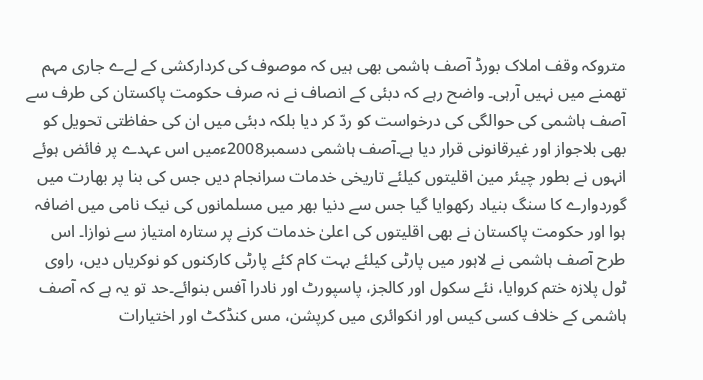متروکہ وقف املاک بورڈ آصف ہاشمی بھی ہیں کہ موصوف کی کردارکشی کے لےے جاری مہم تھمنے میں نہیں آرہی۔ واضح رہے کہ دبئی کے انصاف نے نہ صرف حکومت پاکستان کی طرف سے آصف ہاشمی کی حوالگی کی درخواست کو ردّ کر دیا بلکہ دبئی میں ان کی حفاظتی تحویل کو بھی بلاجواز اور غیرقانونی قرار دیا ہے۔آصف ہاشمی دسمبر2008ءمیں اس عہدے پر فائض ہوئے انہوں نے بطور چیئر مین اقلیتوں کیلئے تاریخی خدمات سرانجام دیں جس کی بنا پر بھارت میں گوردوارے کا سنگ بنیاد رکھوایا گیا جس سے دنیا بھر میں مسلمانوں کی نیک نامی میں اضافہ ہوا اور حکومت پاکستان نے بھی اقلیتوں کی اعلیٰ خدمات کرنے پر ستارہ امتیاز سے نوازا۔ اس طرح آصف ہاشمی نے لاہور میں پارٹی کیلئے بہت کام کئے پارٹی کارکنوں کو نوکریاں دیں، راوی ٹول پلازہ ختم کروایا، نئے سکول اور کالجز، پاسپورٹ اور نادرا آفس بنوائے۔حد تو یہ ہے کہ آصف ہاشمی کے خلاف کسی کیس اور انکوائری میں کرپشن، مس کنڈکٹ اور اختیارات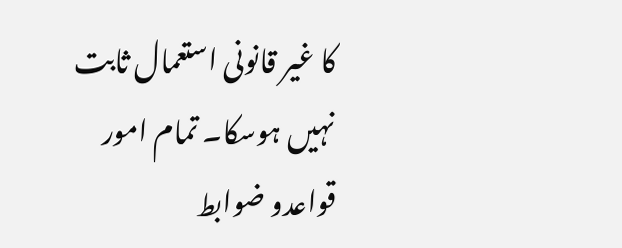کا غیر قانونی استعمال ثابت نہیں ہوسکا۔ تمام امور قواعدو ضوابط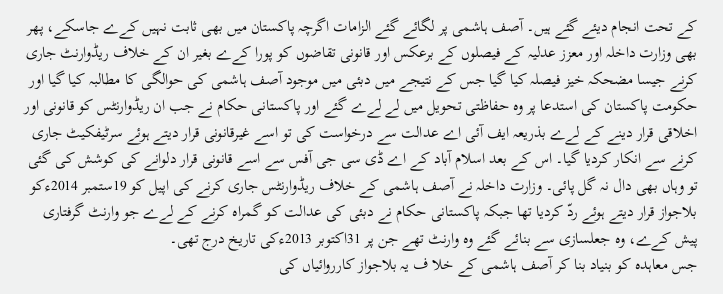کے تحت انجام دیئے گئے ہیں۔ آصف ہاشمی پر لگائے گئے الزامات اگرچہ پاکستان میں بھی ثابت نہیں کےے جاسکے، پھر بھی وزارت داخلہ اور معزز عدلیہ کے فیصلوں کے برعکس اور قانونی تقاضوں کو پورا کےے بغیر ان کے خلاف ریڈوارنٹ جاری کرنے جیسا مضحکہ خیز فیصلہ کیا گیا جس کے نتیجے میں دبئی میں موجود آصف ہاشمی کی حوالگی کا مطالبہ کیا گیا اور حکومت پاکستان کی استدعا پر وہ حفاظتی تحویل میں لے لےے گئے اور پاکستانی حکام نے جب ان ریڈوارنٹس کو قانونی اور اخلاقی قرار دینے کے لےے بذریعہ ایف آئی اے عدالت سے درخواست کی تو اسے غیرقانونی قرار دیتے ہوئے سرٹیفکیٹ جاری کرنے سے انکار کردیا گیا۔ اس کے بعد اسلام آباد کے اے ڈی سی جی آفس سے اسے قانونی قرار دلوانے کی کوشش کی گئی تو وہاں بھی دال نہ گل پائی۔ وزارت داخلہ نے آصف ہاشمی کے خلاف ریڈوارنٹس جاری کرنے کی اپیل کو 19ستمبر 2014ءکو بلاجواز قرار دیتے ہوئے ردّ کردیا تھا جبکہ پاکستانی حکام نے دبئی کی عدالت کو گمراہ کرنے کے لےے جو وارنٹ گرفتاری پیش کےے، وہ جعلسازی سے بنائے گئے وہ وارنٹ تھے جن پر 31اکتوبر 2013ءکی تاریخ درج تھی۔
جس معاہدہ کو بنیاد بنا کر آصف ہاشمی کے خلا ف یہ بلاجواز کارروائیاں کی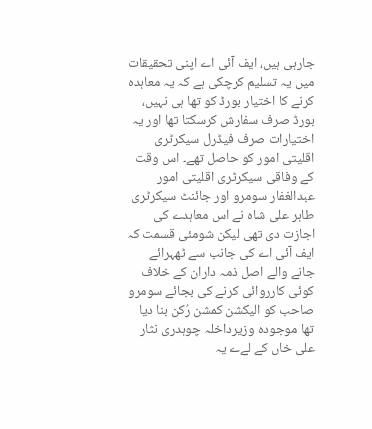جارہی ہیں، ایف آئی اے اپنی تحقیقات میں یہ تسلیم کرچکی ہے کہ یہ معاہدہ کرنے کا اختیار بورڈ کو تھا ہی نہیں، بورڈ صرف سفارش کرسکتا تھا اور یہ اختیارات صرف فیڈرل سیکرٹری اقلیتی امور کو حاصل تھے۔ اس وقت کے وفاقی سیکرٹری اقلیتی امور عبدالغفار سومرو اور جائنٹ سیکرٹری طاہر علی شاہ نے اس معاہدے کی اجازت دی تھی لیکن شومئی قسمت کہ ایف آئی اے کی جانب سے ٹھہرائے جانے والے اصل ذمہ داران کے خلاف کوئی کارروائی کرنے کی بجائے سومرو صاحب کو الیکشن کمشن رُکن بنا دیا تھا موجودہ وزیرداخلہ چوہدری نثار علی خاں کے لےے یہ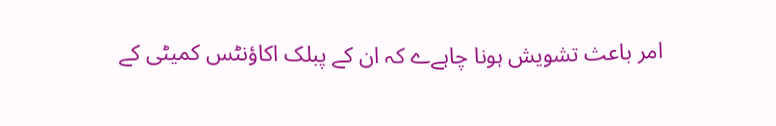امر باعث تشویش ہونا چاہےے کہ ان کے پبلک اکاؤنٹس کمیٹی کے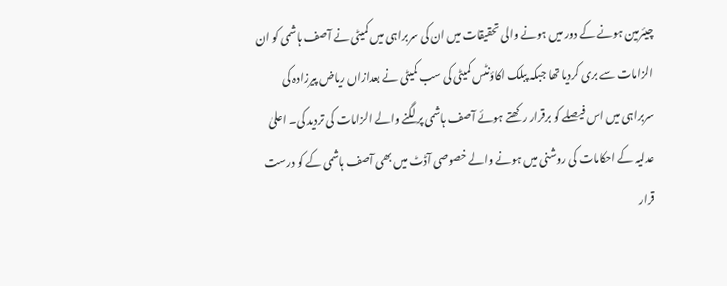چیئرمین ہونے کے دور میں ہونے والی تحقیقات میں ان کی سربراہی میں کمیٹی نے آصف ہاشمی کو ان الزامات سے بری کردیا تھا جبکہ پبلک اکاؤنٹس کمیٹی کی سب کمیٹی نے بعدازاں ریاض پیرزادہ کی سربراہی میں اس فیصلے کو برقرار رکھتے ہوئے آصف ہاشمی پر لگنے والے الزامات کی تردید کی۔ اعلیٰ عدلیہ کے احکامات کی روشنی میں ہونے والے خصوصی آڈٹ میں بھی آصف ہاشمی کے کو درست قرار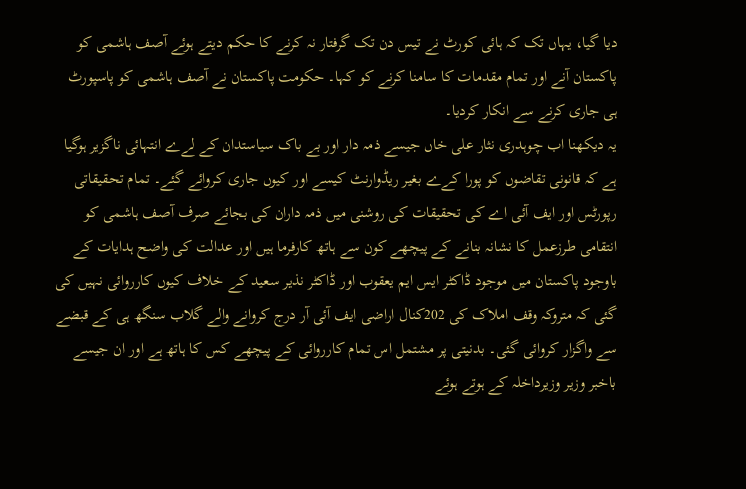دیا گیا، یہاں تک کہ ہائی کورٹ نے تیس دن تک گرفتار نہ کرنے کا حکم دیتے ہوئے آصف ہاشمی کو پاکستان آنے اور تمام مقدمات کا سامنا کرنے کو کہا۔ حکومت پاکستان نے آصف ہاشمی کو پاسپورٹ ہی جاری کرنے سے انکار کردیا۔
یہ دیکھنا اب چوہدری نثار علی خاں جیسے ذمہ دار اور بے باک سیاستدان کے لےے انتہائی ناگزیر ہوگیا ہے کہ قانونی تقاضوں کو پورا کےے بغیر ریڈوارنٹ کیسے اور کیوں جاری کروائے گئے۔ تمام تحقیقاتی رپورٹس اور ایف آئی اے کی تحقیقات کی روشنی میں ذمہ داران کی بجائے صرف آصف ہاشمی کو انتقامی طرزعمل کا نشانہ بنانے کے پیچھے کون سے ہاتھ کارفرما ہیں اور عدالت کی واضح ہدایات کے باوجود پاکستان میں موجود ڈاکٹر ایس ایم یعقوب اور ڈاکٹر نذیر سعید کے خلاف کیوں کارروائی نہیں کی گئی کہ متروکہ وقف املاک کی 202کنال اراضی ایف آئی آر درج کروانے والے گلاب سنگھ ہی کے قبضے سے واگزار کروائی گئی۔ بدنیتی پر مشتمل اس تمام کارروائی کے پیچھے کس کا ہاتھ ہے اور ان جیسے باخبر وزیر وزیرداخلہ کے ہوتے ہوئے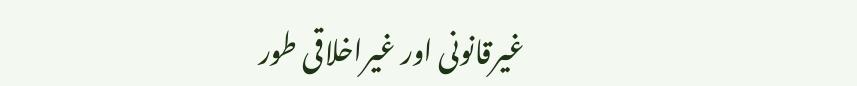غیرقانونی اور غیراخلاقی طور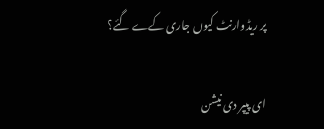پر ریڈوارنٹ کیوں جاری کےے گئے؟

ای پیپر دی نیشن